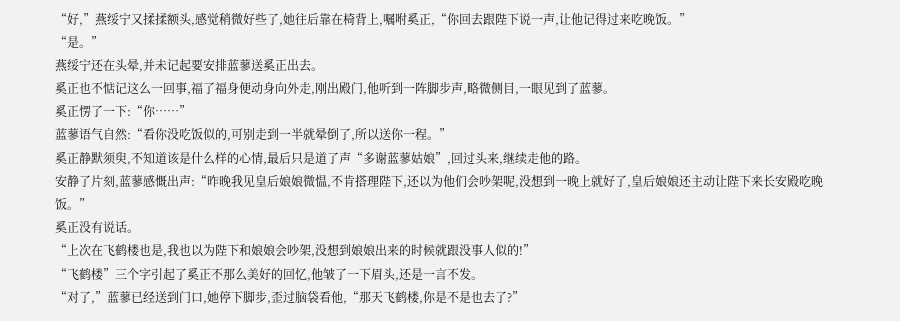“好,”燕绥宁又揉揉额头,感觉稍微好些了,她往后靠在椅背上,嘱咐奚正,“你回去跟陛下说一声,让他记得过来吃晚饭。”
“是。”
燕绥宁还在头晕,并未记起要安排蓝蓼送奚正出去。
奚正也不惦记这么一回事,福了福身便动身向外走,刚出殿门,他听到一阵脚步声,略微侧目,一眼见到了蓝蓼。
奚正愣了一下:“你……”
蓝蓼语气自然:“看你没吃饭似的,可别走到一半就晕倒了,所以送你一程。”
奚正静默须臾,不知道该是什么样的心情,最后只是道了声“多谢蓝蓼姑娘”,回过头来,继续走他的路。
安静了片刻,蓝蓼感慨出声:“昨晚我见皇后娘娘微愠,不肯搭理陛下,还以为他们会吵架呢,没想到一晚上就好了,皇后娘娘还主动让陛下来长安殿吃晚饭。”
奚正没有说话。
“上次在飞鹤楼也是,我也以为陛下和娘娘会吵架,没想到娘娘出来的时候就跟没事人似的!”
“飞鹤楼”三个字引起了奚正不那么美好的回忆,他皱了一下眉头,还是一言不发。
“对了,”蓝蓼已经送到门口,她停下脚步,歪过脑袋看他,“那天飞鹤楼,你是不是也去了?”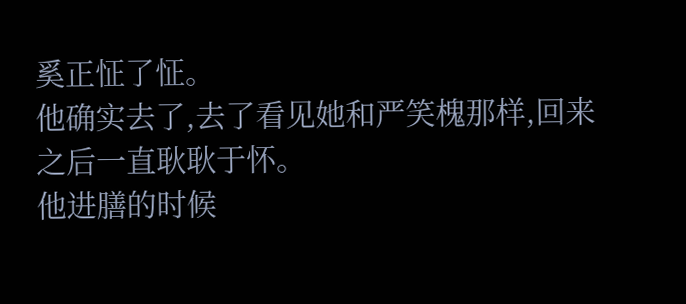奚正怔了怔。
他确实去了,去了看见她和严笑槐那样,回来之后一直耿耿于怀。
他进膳的时候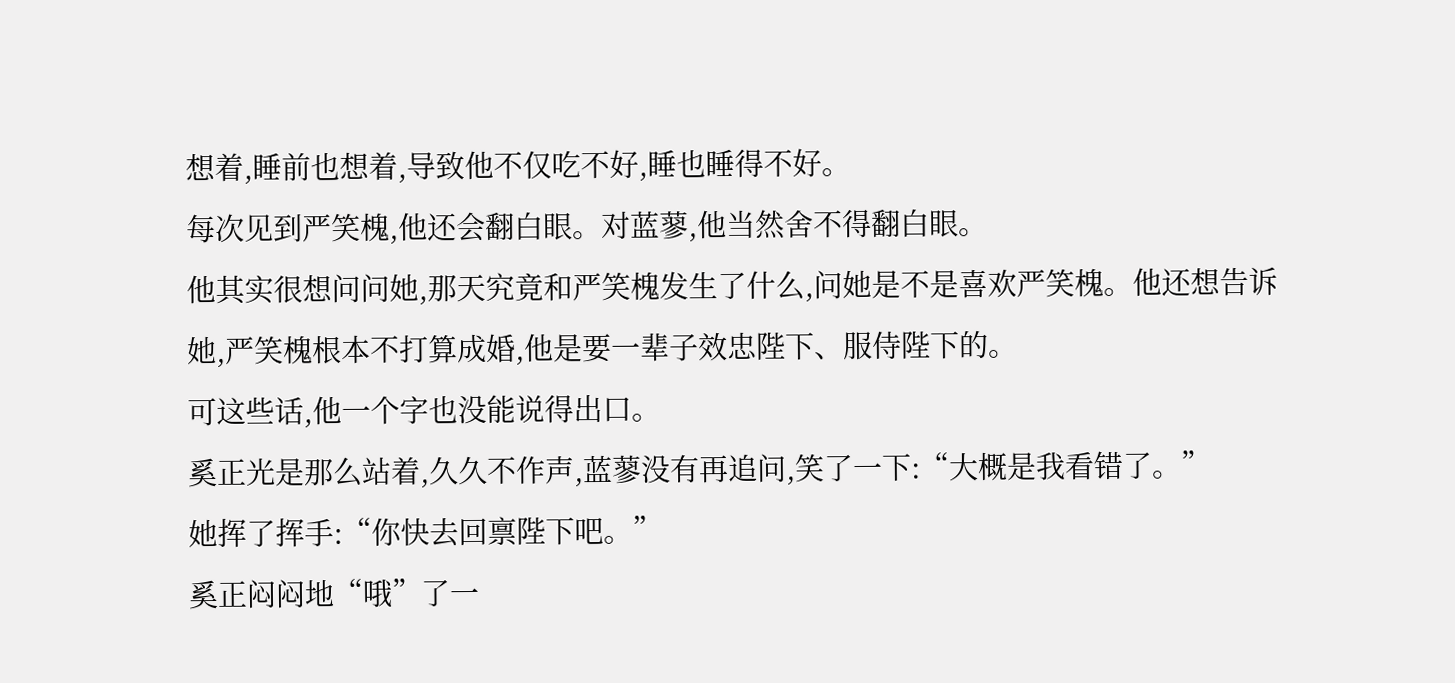想着,睡前也想着,导致他不仅吃不好,睡也睡得不好。
每次见到严笑槐,他还会翻白眼。对蓝蓼,他当然舍不得翻白眼。
他其实很想问问她,那天究竟和严笑槐发生了什么,问她是不是喜欢严笑槐。他还想告诉她,严笑槐根本不打算成婚,他是要一辈子效忠陛下、服侍陛下的。
可这些话,他一个字也没能说得出口。
奚正光是那么站着,久久不作声,蓝蓼没有再追问,笑了一下:“大概是我看错了。”
她挥了挥手:“你快去回禀陛下吧。”
奚正闷闷地“哦”了一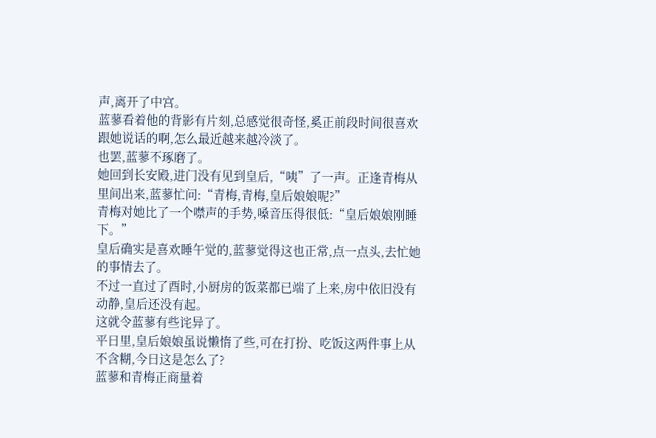声,离开了中宫。
蓝蓼看着他的背影有片刻,总感觉很奇怪,奚正前段时间很喜欢跟她说话的啊,怎么最近越来越冷淡了。
也罢,蓝蓼不琢磨了。
她回到长安殿,进门没有见到皇后,“咦”了一声。正逢青梅从里间出来,蓝蓼忙问:“青梅,青梅,皇后娘娘呢?”
青梅对她比了一个噤声的手势,嗓音压得很低:“皇后娘娘刚睡下。”
皇后确实是喜欢睡午觉的,蓝蓼觉得这也正常,点一点头,去忙她的事情去了。
不过一直过了酉时,小厨房的饭菜都已端了上来,房中依旧没有动静,皇后还没有起。
这就令蓝蓼有些诧异了。
平日里,皇后娘娘虽说懒惰了些,可在打扮、吃饭这两件事上从不含糊,今日这是怎么了?
蓝蓼和青梅正商量着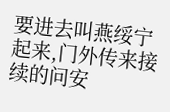要进去叫燕绥宁起来,门外传来接续的问安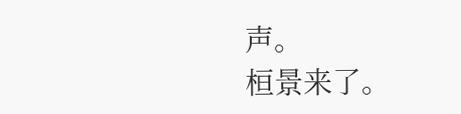声。
桓景来了。